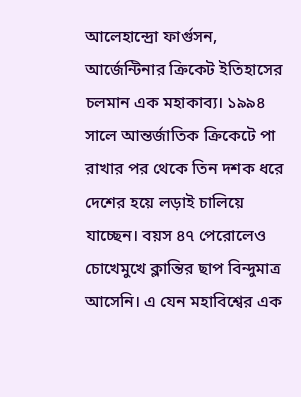আলেহান্দ্রো ফার্গুসন, আর্জেন্টিনার ক্রিকেট ইতিহাসের চলমান এক মহাকাব্য। ১৯৯৪ সালে আন্তর্জাতিক ক্রিকেটে পা রাখার পর থেকে তিন দশক ধরে দেশের হয়ে লড়াই চালিয়ে যাচ্ছেন। বয়স ৪৭ পেরোলেও চোখেমুখে ক্লান্তির ছাপ বিন্দুমাত্র আসেনি। এ যেন মহাবিশ্বের এক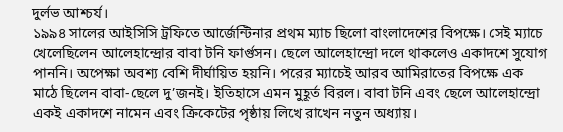দুর্লভ আশ্চর্য।
১৯৯৪ সালের আইসিসি ট্রফিতে আর্জেন্টিনার প্রথম ম্যাচ ছিলো বাংলাদেশের বিপক্ষে। সেই ম্যাচে খেলেছিলেন আলেহান্দ্রোর বাবা টনি ফার্গুসন। ছেলে আলেহান্দ্রো দলে থাকলেও একাদশে সুযোগ পাননি। অপেক্ষা অবশ্য বেশি দীর্ঘায়িত হয়নি। পরের ম্যাচেই আরব আমিরাতের বিপক্ষে এক মাঠে ছিলেন বাবা-ছেলে দু’জনই। ইতিহাসে এমন মুহূর্ত বিরল। বাবা টনি এবং ছেলে আলেহান্দ্রো একই একাদশে নামেন এবং ক্রিকেটের পৃষ্ঠায় লিখে রাখেন নতুন অধ্যায়।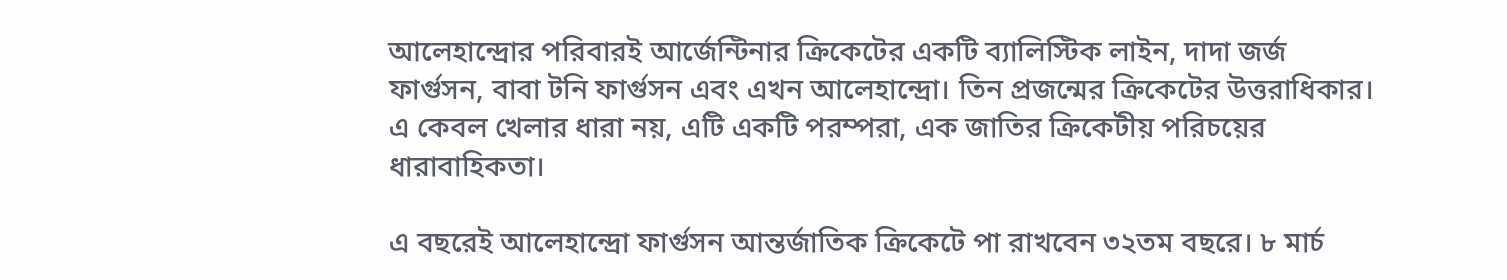আলেহান্দ্রোর পরিবারই আর্জেন্টিনার ক্রিকেটের একটি ব্যালিস্টিক লাইন, দাদা জর্জ ফার্গুসন, বাবা টনি ফার্গুসন এবং এখন আলেহান্দ্রো। তিন প্রজন্মের ক্রিকেটের উত্তরাধিকার। এ কেবল খেলার ধারা নয়, এটি একটি পরম্পরা, এক জাতির ক্রিকেটীয় পরিচয়ের ধারাবাহিকতা।

এ বছরেই আলেহান্দ্রো ফার্গুসন আন্তর্জাতিক ক্রিকেটে পা রাখবেন ৩২তম বছরে। ৮ মার্চ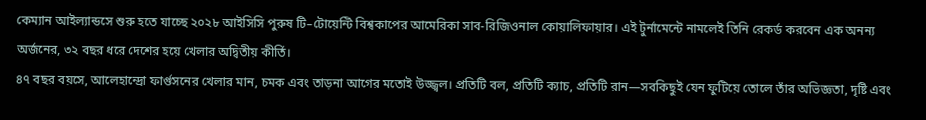কেম্যান আইল্যান্ডসে শুরু হতে যাচ্ছে ২০২৮ আইসিসি পুরুষ টি–টোয়েন্টি বিশ্বকাপের আমেরিকা সাব-রিজিওনাল কোয়ালিফায়ার। এই টুর্নামেন্টে নামলেই তিনি রেকর্ড করবেন এক অনন্য অর্জনের, ৩২ বছর ধরে দেশের হয়ে খেলার অদ্বিতীয় কীর্তি।
৪৭ বছর বয়সে, আলেহান্দ্রো ফার্গুসনের খেলার মান, চমক এবং তাড়না আগের মতোই উজ্জ্বল। প্রতিটি বল, প্রতিটি ক্যাচ, প্রতিটি রান—সবকিছুই যেন ফুটিয়ে তোলে তাঁর অভিজ্ঞতা, দৃষ্টি এবং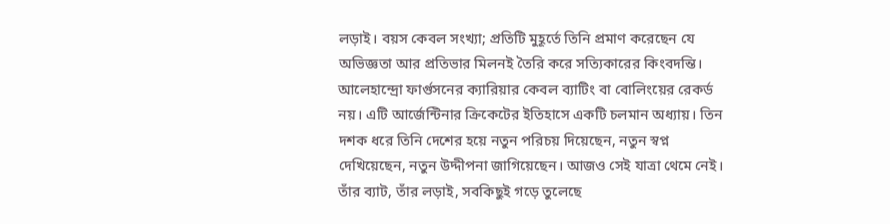লড়াই। বয়স কেবল সংখ্যা; প্রতিটি মুহূর্তে তিনি প্রমাণ করেছেন যে অভিজ্ঞতা আর প্রতিভার মিলনই তৈরি করে সত্যিকারের কিংবদন্তি।
আলেহান্দ্রো ফার্গুসনের ক্যারিয়ার কেবল ব্যাটিং বা বোলিংয়ের রেকর্ড নয়। এটি আর্জেন্টিনার ক্রিকেটের ইতিহাসে একটি চলমান অধ্যায়। তিন দশক ধরে তিনি দেশের হয়ে নতুন পরিচয় দিয়েছেন, নতুন স্বপ্ন দেখিয়েছেন, নতুন উদ্দীপনা জাগিয়েছেন। আজও সেই যাত্রা থেমে নেই। তাঁর ব্যাট, তাঁর লড়াই, সবকিছুই গড়ে তুলেছে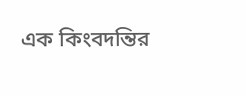এক কিংবদন্তির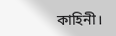কাহিনী।